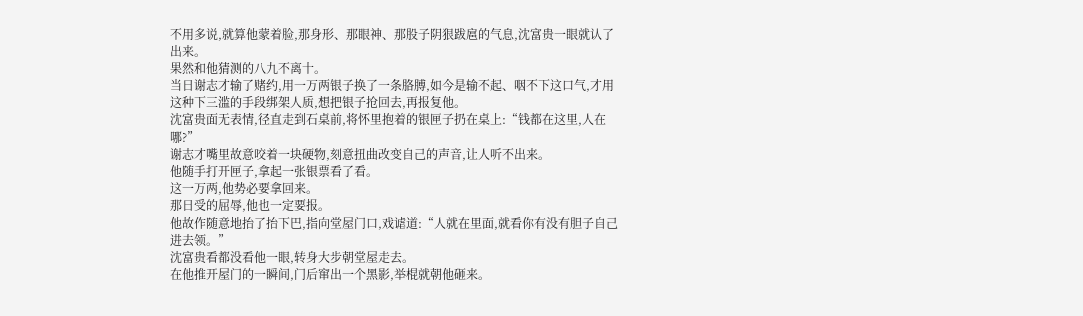不用多说,就算他蒙着脸,那身形、那眼神、那股子阴狠跋扈的气息,沈富贵一眼就认了出来。
果然和他猜测的八九不离十。
当日谢志才输了赌约,用一万两银子换了一条胳膊,如今是输不起、咽不下这口气,才用这种下三滥的手段绑架人质,想把银子抢回去,再报复他。
沈富贵面无表情,径直走到石桌前,将怀里抱着的银匣子扔在桌上:“钱都在这里,人在哪?”
谢志才嘴里故意咬着一块硬物,刻意扭曲改变自己的声音,让人听不出来。
他随手打开匣子,拿起一张银票看了看。
这一万两,他势必要拿回来。
那日受的屈辱,他也一定要报。
他故作随意地抬了抬下巴,指向堂屋门口,戏谑道:“人就在里面,就看你有没有胆子自己进去领。”
沈富贵看都没看他一眼,转身大步朝堂屋走去。
在他推开屋门的一瞬间,门后窜出一个黑影,举棍就朝他砸来。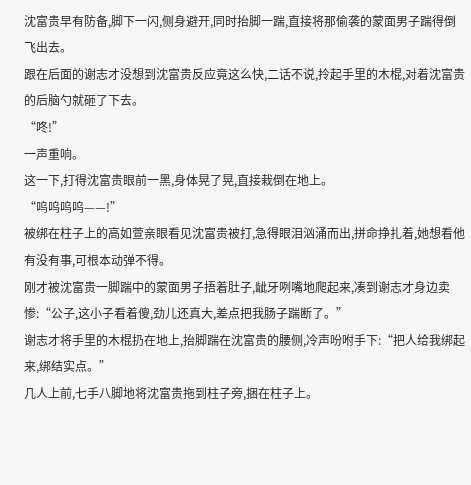沈富贵早有防备,脚下一闪,侧身避开,同时抬脚一踹,直接将那偷袭的蒙面男子踹得倒飞出去。
跟在后面的谢志才没想到沈富贵反应竟这么快,二话不说,拎起手里的木棍,对着沈富贵的后脑勺就砸了下去。
“咚!”
一声重响。
这一下,打得沈富贵眼前一黑,身体晃了晃,直接栽倒在地上。
“呜呜呜呜——!”
被绑在柱子上的高如萱亲眼看见沈富贵被打,急得眼泪汹涌而出,拼命挣扎着,她想看他有没有事,可根本动弹不得。
刚才被沈富贵一脚踹中的蒙面男子捂着肚子,龇牙咧嘴地爬起来,凑到谢志才身边卖惨:“公子,这小子看着傻,劲儿还真大,差点把我肠子踹断了。”
谢志才将手里的木棍扔在地上,抬脚踹在沈富贵的腰侧,冷声吩咐手下:“把人给我绑起来,绑结实点。”
几人上前,七手八脚地将沈富贵拖到柱子旁,捆在柱子上。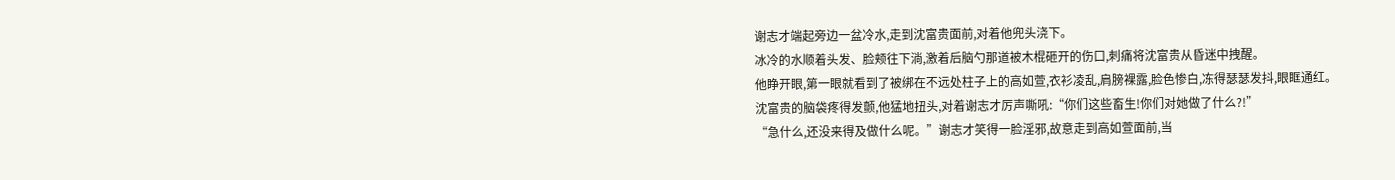谢志才端起旁边一盆冷水,走到沈富贵面前,对着他兜头浇下。
冰冷的水顺着头发、脸颊往下淌,激着后脑勺那道被木棍砸开的伤口,刺痛将沈富贵从昏迷中拽醒。
他睁开眼,第一眼就看到了被绑在不远处柱子上的高如萱,衣衫凌乱,肩膀裸露,脸色惨白,冻得瑟瑟发抖,眼眶通红。
沈富贵的脑袋疼得发颤,他猛地扭头,对着谢志才厉声嘶吼:“你们这些畜生!你们对她做了什么?!”
“急什么,还没来得及做什么呢。”谢志才笑得一脸淫邪,故意走到高如萱面前,当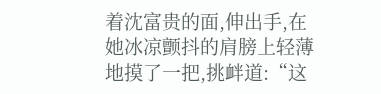着沈富贵的面,伸出手,在她冰凉颤抖的肩膀上轻薄地摸了一把,挑衅道:“这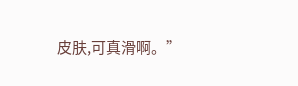皮肤,可真滑啊。”